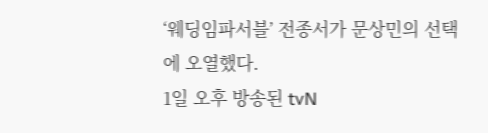‘웨딩임파서블’ 전종서가 문상민의 선택에 오열했다.
1일 오후 방송된 tvN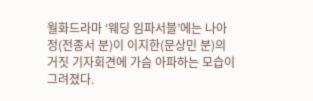월화드라마 ‘웨딩 임파서블’에는 나아정(전종서 분)이 이지한(문상민 분)의 거짓 기자회견에 가슴 아파하는 모습이 그려졌다.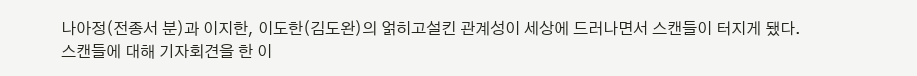나아정(전종서 분)과 이지한, 이도한(김도완)의 얽히고설킨 관계성이 세상에 드러나면서 스캔들이 터지게 됐다.
스캔들에 대해 기자회견을 한 이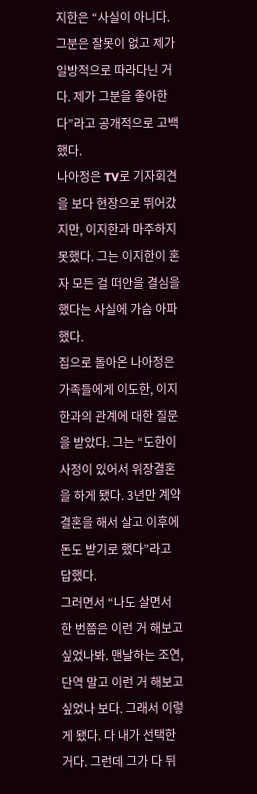지한은 “사실이 아니다. 그분은 잘못이 없고 제가 일방적으로 따라다닌 거다. 제가 그분을 좋아한다”라고 공개적으로 고백했다.
나아정은 TV로 기자회견을 보다 현장으로 뛰어갔지만, 이지한과 마주하지 못했다. 그는 이지한이 혼자 모든 걸 떠안을 결심을 했다는 사실에 가슴 아파했다.
집으로 돌아온 나아정은 가족들에게 이도한, 이지한과의 관계에 대한 질문을 받았다. 그는 “도한이 사정이 있어서 위장결혼을 하게 됐다. 3년만 계약 결혼을 해서 살고 이후에 돈도 받기로 했다”라고 답했다.
그러면서 “나도 살면서 한 번쯤은 이런 거 해보고 싶었나봐. 맨날하는 조연, 단역 말고 이런 거 해보고 싶었나 보다. 그래서 이렇게 됐다. 다 내가 선택한 거다. 그런데 그가 다 뒤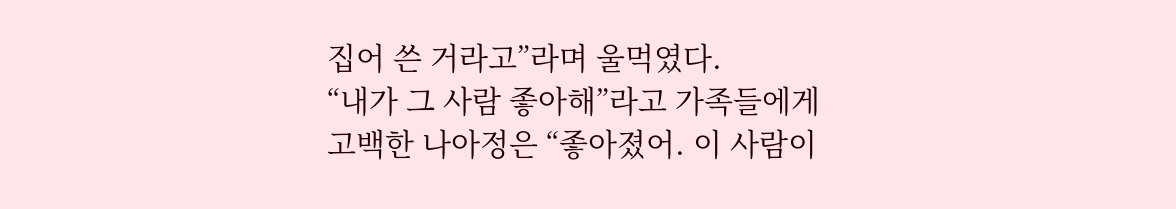집어 쓴 거라고”라며 울먹였다.
“내가 그 사람 좋아해”라고 가족들에게 고백한 나아정은 “좋아졌어. 이 사람이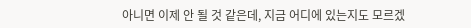아니면 이제 안 될 것 같은데, 지금 어디에 있는지도 모르겠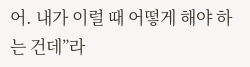어. 내가 이럴 때 어떻게 해야 하는 건데”라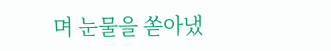며 눈물을 쏟아냈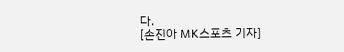다.
[손진아 MK스포츠 기자]